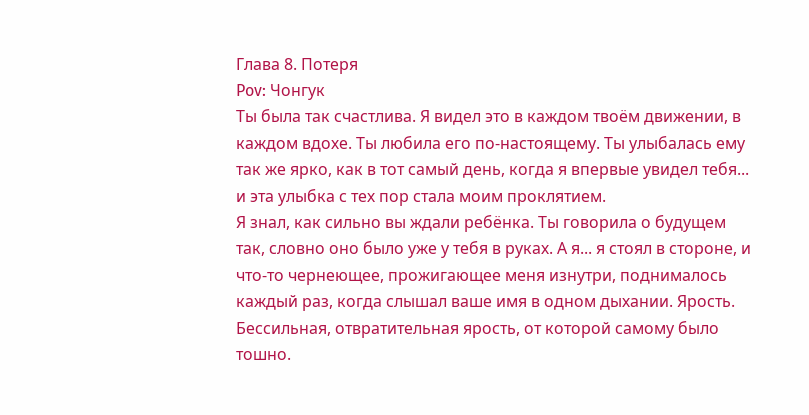Глава 8. Потеря
Pov: Чонгук
Ты была так счастлива. Я видел это в каждом твоём движении, в каждом вдохе. Ты любила его по-настоящему. Ты улыбалась ему так же ярко, как в тот самый день, когда я впервые увидел тебя... и эта улыбка с тех пор стала моим проклятием.
Я знал, как сильно вы ждали ребёнка. Ты говорила о будущем так, словно оно было уже у тебя в руках. А я... я стоял в стороне, и что-то чернеющее, прожигающее меня изнутри, поднималось каждый раз, когда слышал ваше имя в одном дыхании. Ярость. Бессильная, отвратительная ярость, от которой самому было тошно.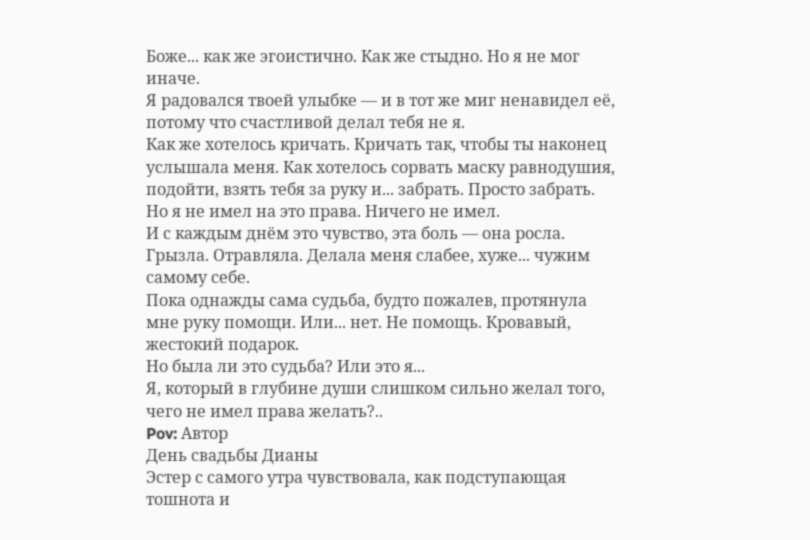Боже... как же эгоистично. Как же стыдно. Но я не мог иначе.
Я радовался твоей улыбке — и в тот же миг ненавидел её, потому что счастливой делал тебя не я.
Как же хотелось кричать. Кричать так, чтобы ты наконец услышала меня. Как хотелось сорвать маску равнодушия, подойти, взять тебя за руку и... забрать. Просто забрать.
Но я не имел на это права. Ничего не имел.
И с каждым днём это чувство, эта боль — она росла. Грызла. Отравляла. Делала меня слабее, хуже... чужим самому себе.
Пока однажды сама судьба, будто пожалев, протянула мне руку помощи. Или... нет. Не помощь. Кровавый, жестокий подарок.
Но была ли это судьба? Или это я...
Я, который в глубине души слишком сильно желал того, чего не имел права желать?..
Pov: Автор
День свадьбы Дианы
Эстер с самого утра чувствовала, как подступающая тошнота и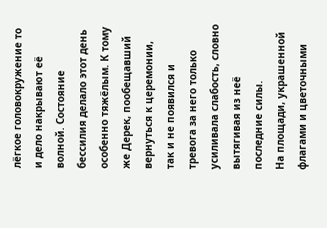лёгкое головокружение то и дело накрывают её волной. Состояние бессилия делало этот день особенно тяжёлым. К тому же Дерек, пообещавший вернуться к церемонии, так и не появился и тревога за него только усиливала слабость, словно вытягивая из неё последние силы.
На площади, украшенной флагами и цветочными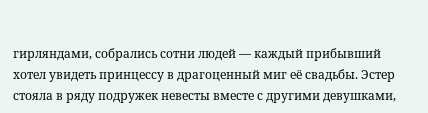гирляндами, собрались сотни людей — каждый прибывший хотел увидеть принцессу в драгоценный миг её свадьбы. Эстер стояла в ряду подружек невесты вместе с другими девушками,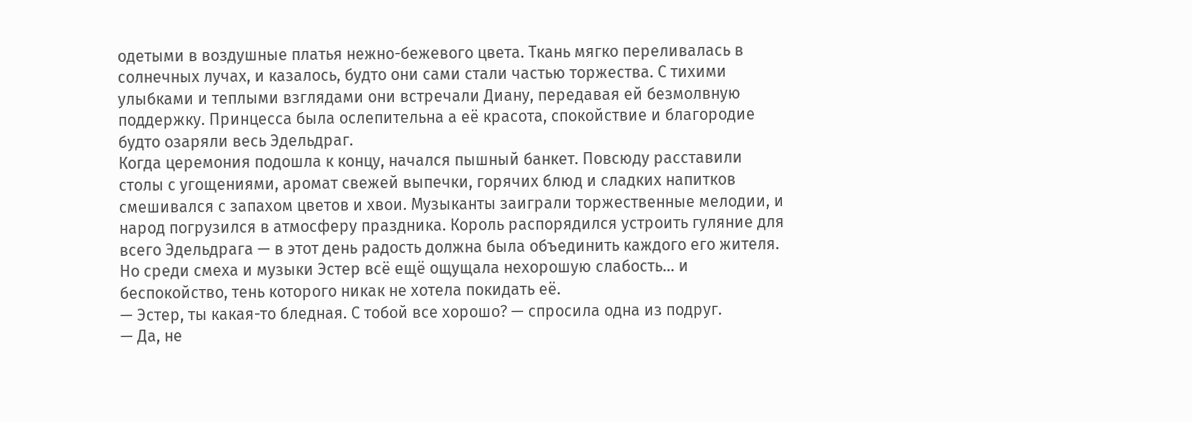одетыми в воздушные платья нежно-бежевого цвета. Ткань мягко переливалась в солнечных лучах, и казалось, будто они сами стали частью торжества. С тихими улыбками и теплыми взглядами они встречали Диану, передавая ей безмолвную поддержку. Принцесса была ослепительна а её красота, спокойствие и благородие будто озаряли весь Эдельдраг.
Когда церемония подошла к концу, начался пышный банкет. Повсюду расставили столы с угощениями, аромат свежей выпечки, горячих блюд и сладких напитков смешивался с запахом цветов и хвои. Музыканты заиграли торжественные мелодии, и народ погрузился в атмосферу праздника. Король распорядился устроить гуляние для всего Эдельдрага — в этот день радость должна была объединить каждого его жителя.
Но среди смеха и музыки Эстер всё ещё ощущала нехорошую слабость... и беспокойство, тень которого никак не хотела покидать её.
— Эстер, ты какая-то бледная. С тобой все хорошо? — спросила одна из подруг.
— Да, не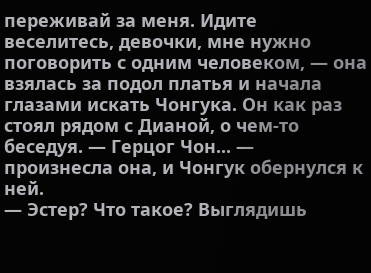переживай за меня. Идите веселитесь, девочки, мне нужно поговорить с одним человеком, — она взялась за подол платья и начала глазами искать Чонгука. Он как раз стоял рядом с Дианой, о чем-то беседуя. — Герцог Чон... — произнесла она, и Чонгук обернулся к ней.
— Эстер? Что такое? Выглядишь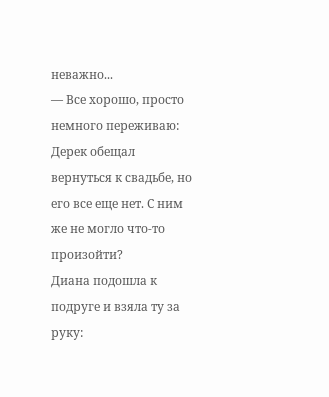неважно...
— Все хорошо, просто немного переживаю: Дерек обещал вернуться к свадьбе, но его все еще нет. С ним же не могло что-то произойти?
Диана подошла к подруге и взяла ту за руку: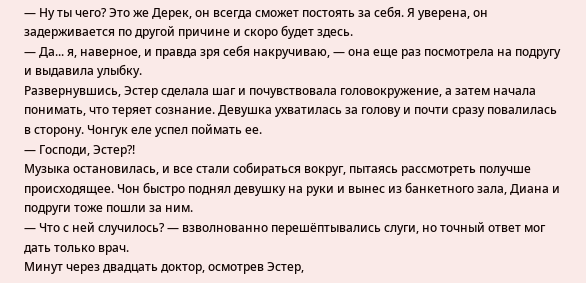— Ну ты чего? Это же Дерек, он всегда сможет постоять за себя. Я уверена, он задерживается по другой причине и скоро будет здесь.
— Да... я, наверное, и правда зря себя накручиваю, — она еще раз посмотрела на подругу и выдавила улыбку.
Развернувшись, Эстер сделала шаг и почувствовала головокружение, а затем начала понимать, что теряет сознание. Девушка ухватилась за голову и почти сразу повалилась в сторону. Чонгук еле успел поймать ее.
— Господи, Эстер?!
Музыка остановилась, и все стали собираться вокруг, пытаясь рассмотреть получше происходящее. Чон быстро поднял девушку на руки и вынес из банкетного зала, Диана и подруги тоже пошли за ним.
— Что с ней случилось? — взволнованно перешёптывались слуги, но точный ответ мог дать только врач.
Минут через двадцать доктор, осмотрев Эстер,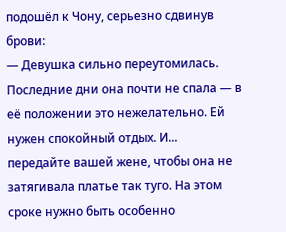подошёл к Чону, серьезно сдвинув брови:
— Девушка сильно переутомилась. Последние дни она почти не спала — в её положении это нежелательно. Ей нужен спокойный отдых. И... передайте вашей жене, чтобы она не затягивала платье так туго. На этом сроке нужно быть особенно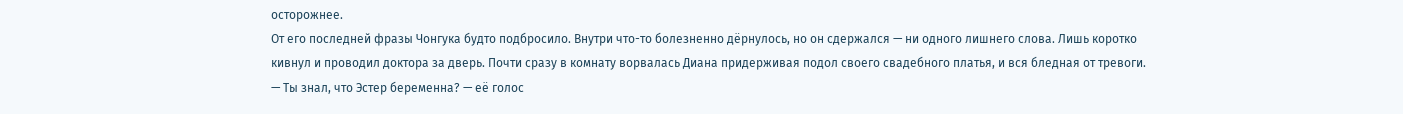осторожнее.
От его последней фразы Чонгука будто подбросило. Внутри что-то болезненно дёрнулось, но он сдержался — ни одного лишнего слова. Лишь коротко кивнул и проводил доктора за дверь. Почти сразу в комнату ворвалась Диана придерживая подол своего свадебного платья, и вся бледная от тревоги.
— Ты знал, что Эстер беременна? — её голос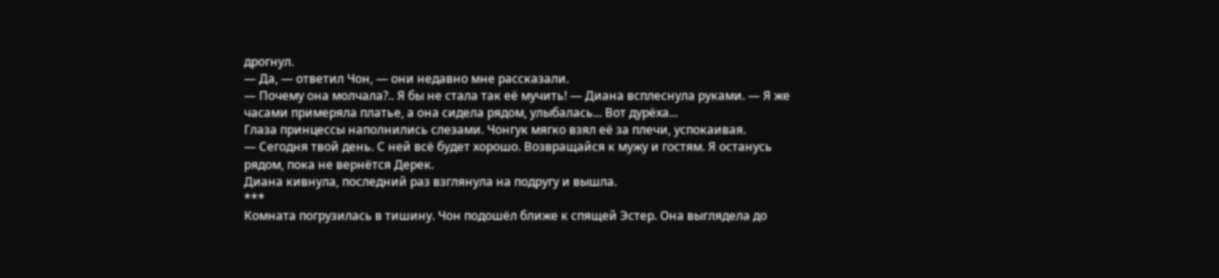дрогнул.
— Да, — ответил Чон, — они недавно мне рассказали.
— Почему она молчала?.. Я бы не стала так её мучить! — Диана всплеснула руками. — Я же часами примеряла платье, а она сидела рядом, улыбалась... Вот дурёха...
Глаза принцессы наполнились слезами. Чонгук мягко взял её за плечи, успокаивая.
— Сегодня твой день. С ней всё будет хорошо. Возвращайся к мужу и гостям. Я останусь рядом, пока не вернётся Дерек.
Диана кивнула, последний раз взглянула на подругу и вышла.
***
Комната погрузилась в тишину. Чон подошёл ближе к спящей Эстер. Она выглядела до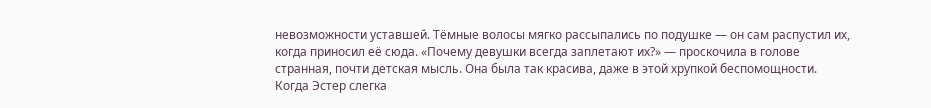невозможности уставшей. Тёмные волосы мягко рассыпались по подушке — он сам распустил их, когда приносил её сюда. «Почему девушки всегда заплетают их?» — проскочила в голове странная, почти детская мысль. Она была так красива, даже в этой хрупкой беспомощности.
Когда Эстер слегка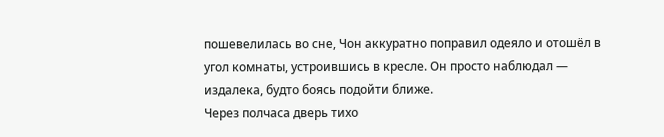пошевелилась во сне, Чон аккуратно поправил одеяло и отошёл в угол комнаты, устроившись в кресле. Он просто наблюдал — издалека, будто боясь подойти ближе.
Через полчаса дверь тихо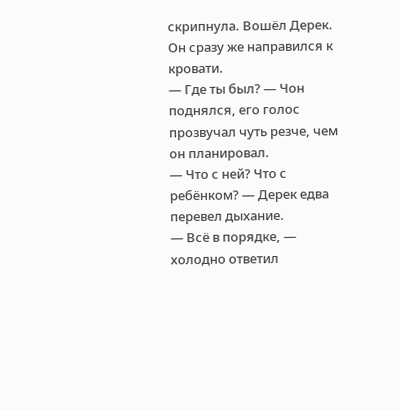скрипнула. Вошёл Дерек. Он сразу же направился к кровати.
— Где ты был? — Чон поднялся, его голос прозвучал чуть резче, чем он планировал.
— Что с ней? Что с ребёнком? — Дерек едва перевел дыхание.
— Всё в порядке, — холодно ответил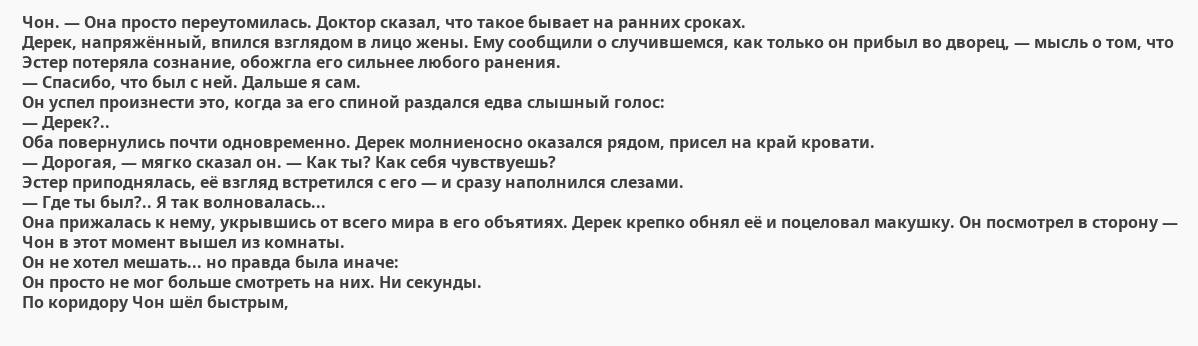Чон. — Она просто переутомилась. Доктор сказал, что такое бывает на ранних сроках.
Дерек, напряжённый, впился взглядом в лицо жены. Ему сообщили о случившемся, как только он прибыл во дворец, — мысль о том, что Эстер потеряла сознание, обожгла его сильнее любого ранения.
— Спасибо, что был с ней. Дальше я сам.
Он успел произнести это, когда за его спиной раздался едва слышный голос:
— Дерек?..
Оба повернулись почти одновременно. Дерек молниеносно оказался рядом, присел на край кровати.
— Дорогая, — мягко сказал он. — Как ты? Как себя чувствуешь?
Эстер приподнялась, её взгляд встретился с его — и сразу наполнился слезами.
— Где ты был?.. Я так волновалась...
Она прижалась к нему, укрывшись от всего мира в его объятиях. Дерек крепко обнял её и поцеловал макушку. Он посмотрел в сторону — Чон в этот момент вышел из комнаты.
Он не хотел мешать... но правда была иначе:
Он просто не мог больше смотреть на них. Ни секунды.
По коридору Чон шёл быстрым,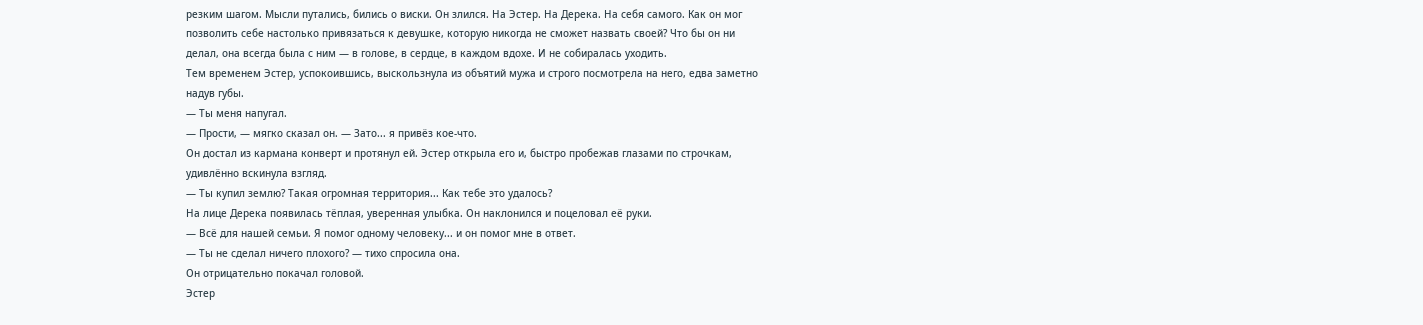резким шагом. Мысли путались, бились о виски. Он злился. На Эстер. На Дерека. На себя самого. Как он мог позволить себе настолько привязаться к девушке, которую никогда не сможет назвать своей? Что бы он ни делал, она всегда была с ним — в голове, в сердце, в каждом вдохе. И не собиралась уходить.
Тем временем Эстер, успокоившись, выскользнула из объятий мужа и строго посмотрела на него, едва заметно надув губы.
— Ты меня напугал.
— Прости, — мягко сказал он. — Зато... я привёз кое-что.
Он достал из кармана конверт и протянул ей. Эстер открыла его и, быстро пробежав глазами по строчкам, удивлённо вскинула взгляд.
— Ты купил землю? Такая огромная территория... Как тебе это удалось?
На лице Дерека появилась тёплая, уверенная улыбка. Он наклонился и поцеловал её руки.
— Всё для нашей семьи. Я помог одному человеку... и он помог мне в ответ.
— Ты не сделал ничего плохого? — тихо спросила она.
Он отрицательно покачал головой.
Эстер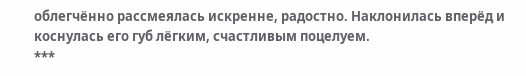облегчённо рассмеялась искренне, радостно. Наклонилась вперёд и коснулась его губ лёгким, счастливым поцелуем.
***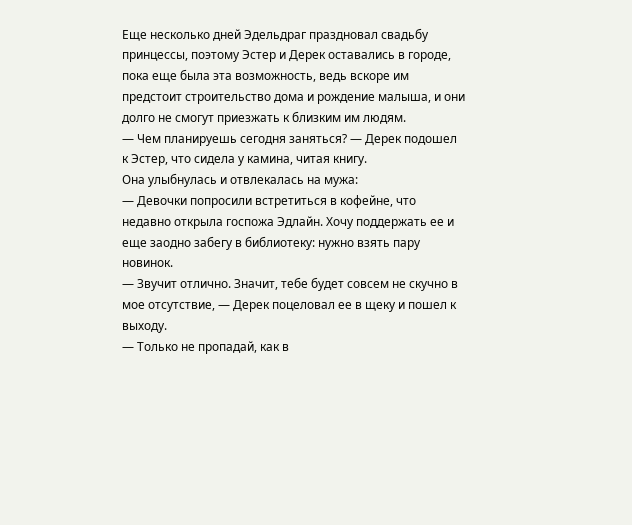Еще несколько дней Эдельдраг праздновал свадьбу принцессы, поэтому Эстер и Дерек оставались в городе, пока еще была эта возможность, ведь вскоре им предстоит строительство дома и рождение малыша, и они долго не смогут приезжать к близким им людям.
— Чем планируешь сегодня заняться? — Дерек подошел к Эстер, что сидела у камина, читая книгу.
Она улыбнулась и отвлекалась на мужа:
— Девочки попросили встретиться в кофейне, что недавно открыла госпожа Эдлайн. Хочу поддержать ее и еще заодно забегу в библиотеку: нужно взять пару новинок.
— Звучит отлично. Значит, тебе будет совсем не скучно в мое отсутствие, — Дерек поцеловал ее в щеку и пошел к выходу.
— Только не пропадай, как в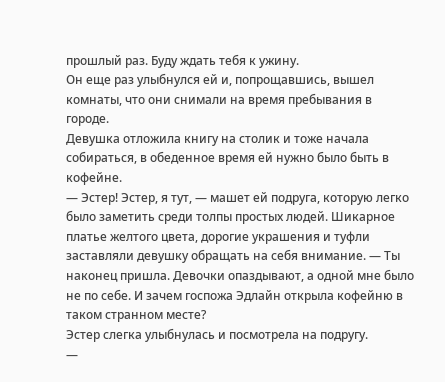прошлый раз. Буду ждать тебя к ужину.
Он еще раз улыбнулся ей и, попрощавшись, вышел комнаты, что они снимали на время пребывания в городе.
Девушка отложила книгу на столик и тоже начала собираться, в обеденное время ей нужно было быть в кофейне.
— Эстер! Эстер, я тут, — машет ей подруга, которую легко было заметить среди толпы простых людей. Шикарное платье желтого цвета, дорогие украшения и туфли заставляли девушку обращать на себя внимание. — Ты наконец пришла. Девочки опаздывают, а одной мне было не по себе. И зачем госпожа Эдлайн открыла кофейню в таком странном месте?
Эстер слегка улыбнулась и посмотрела на подругу.
—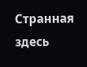Странная здесь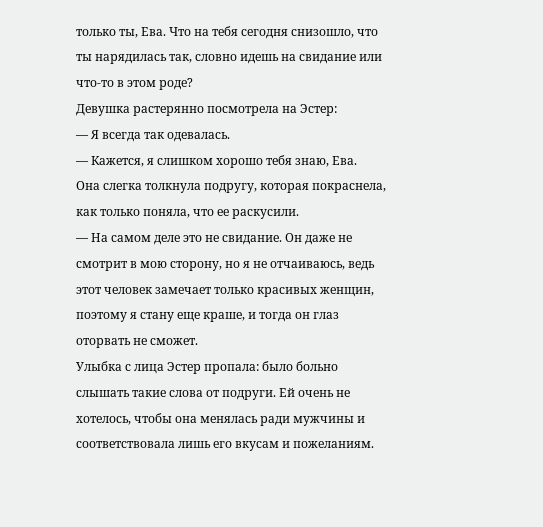только ты, Ева. Что на тебя сегодня снизошло, что ты нарядилась так, словно идешь на свидание или что-то в этом роде?
Девушка растерянно посмотрела на Эстер:
— Я всегда так одевалась.
— Кажется, я слишком хорошо тебя знаю, Ева.
Она слегка толкнула подругу, которая покраснела, как только поняла, что ее раскусили.
— На самом деле это не свидание. Он даже не смотрит в мою сторону, но я не отчаиваюсь, ведь этот человек замечает только красивых женщин, поэтому я стану еще краше, и тогда он глаз оторвать не сможет.
Улыбка с лица Эстер пропала: было больно слышать такие слова от подруги. Ей очень не хотелось, чтобы она менялась ради мужчины и соответствовала лишь его вкусам и пожеланиям.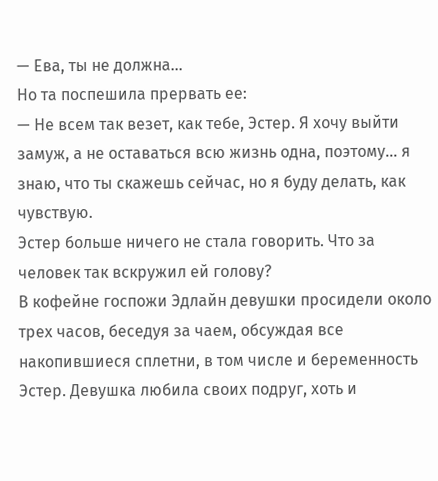— Ева, ты не должна...
Но та поспешила прервать ее:
— Не всем так везет, как тебе, Эстер. Я хочу выйти замуж, а не оставаться всю жизнь одна, поэтому... я знаю, что ты скажешь сейчас, но я буду делать, как чувствую.
Эстер больше ничего не стала говорить. Что за человек так вскружил ей голову?
В кофейне госпожи Эдлайн девушки просидели около трех часов, беседуя за чаем, обсуждая все накопившиеся сплетни, в том числе и беременность Эстер. Девушка любила своих подруг, хоть и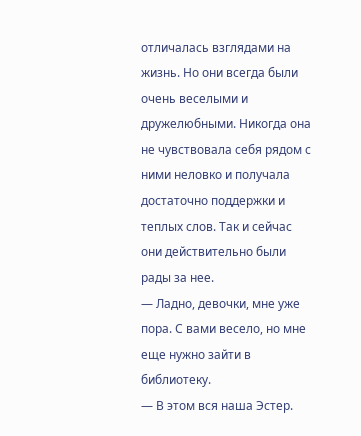отличалась взглядами на жизнь. Но они всегда были очень веселыми и дружелюбными. Никогда она не чувствовала себя рядом с ними неловко и получала достаточно поддержки и теплых слов. Так и сейчас они действительно были рады за нее.
— Ладно, девочки, мне уже пора. С вами весело, но мне еще нужно зайти в библиотеку.
— В этом вся наша Эстер.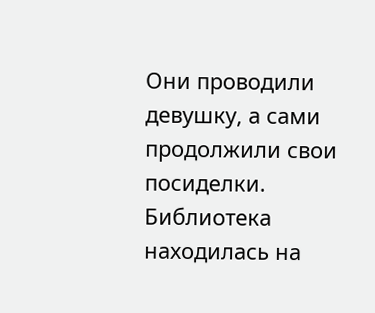Они проводили девушку, а сами продолжили свои посиделки.
Библиотека находилась на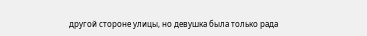другой стороне улицы, но девушка была только рада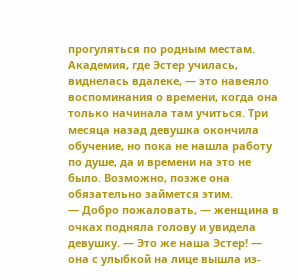прогуляться по родным местам. Академия, где Эстер училась, виднелась вдалеке, — это навеяло воспоминания о времени, когда она только начинала там учиться. Три месяца назад девушка окончила обучение, но пока не нашла работу по душе, да и времени на это не было. Возможно, позже она обязательно займется этим.
— Добро пожаловать, — женщина в очках подняла голову и увидела девушку. — Это же наша Эстер! — она с улыбкой на лице вышла из-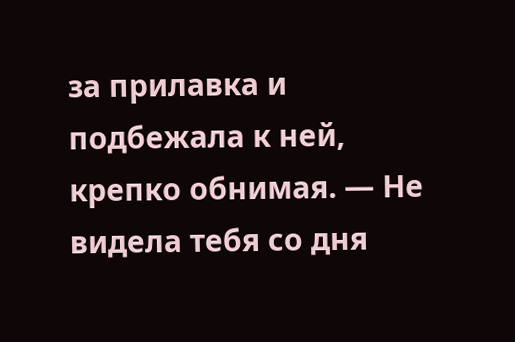за прилавка и подбежала к ней, крепко обнимая. — Не видела тебя со дня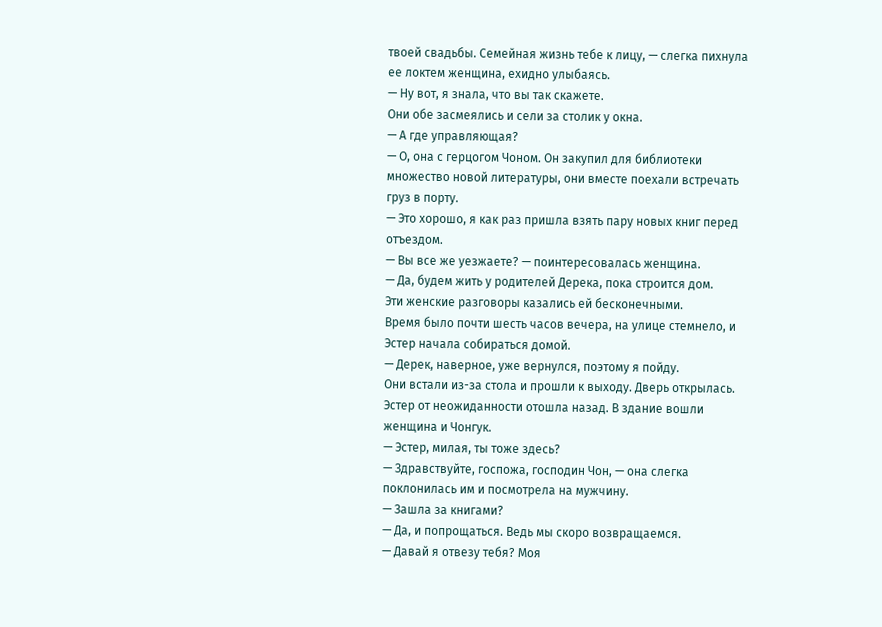твоей свадьбы. Семейная жизнь тебе к лицу, — слегка пихнула ее локтем женщина, ехидно улыбаясь.
— Ну вот, я знала, что вы так скажете.
Они обе засмеялись и сели за столик у окна.
— А где управляющая?
— О, она с герцогом Чоном. Он закупил для библиотеки множество новой литературы, они вместе поехали встречать груз в порту.
— Это хорошо, я как раз пришла взять пару новых книг перед отъездом.
— Вы все же уезжаете? — поинтересовалась женщина.
— Да, будем жить у родителей Дерека, пока строится дом.
Эти женские разговоры казались ей бесконечными.
Время было почти шесть часов вечера, на улице стемнело, и Эстер начала собираться домой.
— Дерек, наверное, уже вернулся, поэтому я пойду.
Они встали из-за стола и прошли к выходу. Дверь открылась. Эстер от неожиданности отошла назад. В здание вошли женщина и Чонгук.
— Эстер, милая, ты тоже здесь?
— Здравствуйте, госпожа, господин Чон, — она слегка поклонилась им и посмотрела на мужчину.
— Зашла за книгами?
— Да, и попрощаться. Ведь мы скоро возвращаемся.
— Давай я отвезу тебя? Моя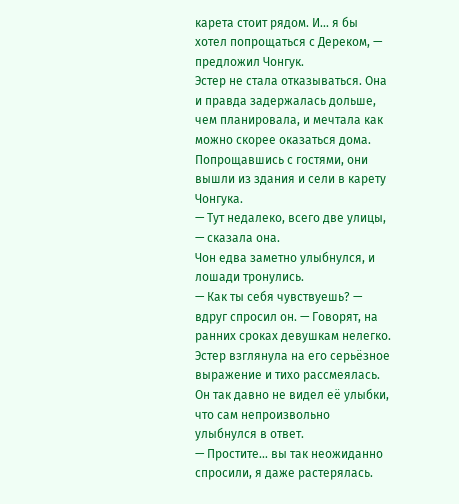карета стоит рядом. И... я бы хотел попрощаться с Дереком, — предложил Чонгук.
Эстер не стала отказываться. Она и правда задержалась дольше, чем планировала, и мечтала как можно скорее оказаться дома.
Попрощавшись с гостями, они вышли из здания и сели в карету Чонгука.
— Тут недалеко, всего две улицы, — сказала она.
Чон едва заметно улыбнулся, и лошади тронулись.
— Как ты себя чувствуешь? — вдруг спросил он. — Говорят, на ранних сроках девушкам нелегко.
Эстер взглянула на его серьёзное выражение и тихо рассмеялась. Он так давно не видел её улыбки, что сам непроизвольно улыбнулся в ответ.
— Простите... вы так неожиданно спросили, я даже растерялась.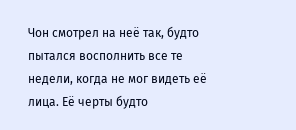Чон смотрел на неё так, будто пытался восполнить все те недели, когда не мог видеть её лица. Её черты будто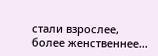стали взрослее, более женственнее...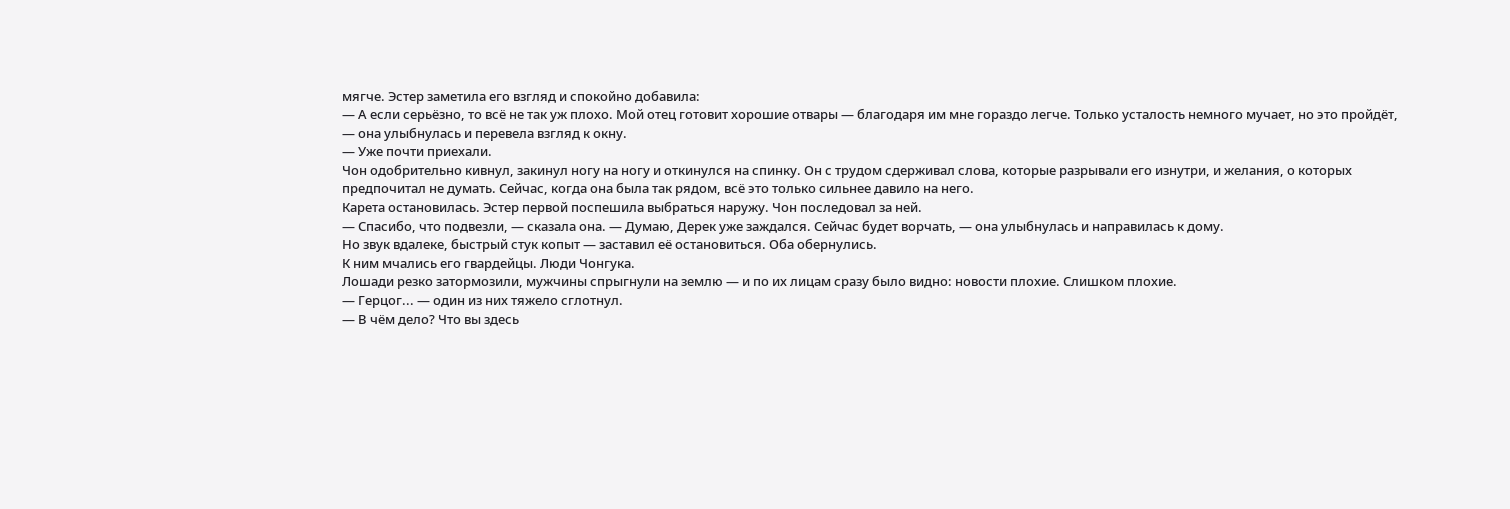мягче. Эстер заметила его взгляд и спокойно добавила:
— А если серьёзно, то всё не так уж плохо. Мой отец готовит хорошие отвары — благодаря им мне гораздо легче. Только усталость немного мучает, но это пройдёт, — она улыбнулась и перевела взгляд к окну.
— Уже почти приехали.
Чон одобрительно кивнул, закинул ногу на ногу и откинулся на спинку. Он с трудом сдерживал слова, которые разрывали его изнутри, и желания, о которых предпочитал не думать. Сейчас, когда она была так рядом, всё это только сильнее давило на него.
Карета остановилась. Эстер первой поспешила выбраться наружу. Чон последовал за ней.
— Спасибо, что подвезли, — сказала она. — Думаю, Дерек уже заждался. Сейчас будет ворчать, — она улыбнулась и направилась к дому.
Но звук вдалеке, быстрый стук копыт — заставил её остановиться. Оба обернулись.
К ним мчались его гвардейцы. Люди Чонгука.
Лошади резко затормозили, мужчины спрыгнули на землю — и по их лицам сразу было видно: новости плохие. Слишком плохие.
— Герцог... — один из них тяжело сглотнул.
— В чём дело? Что вы здесь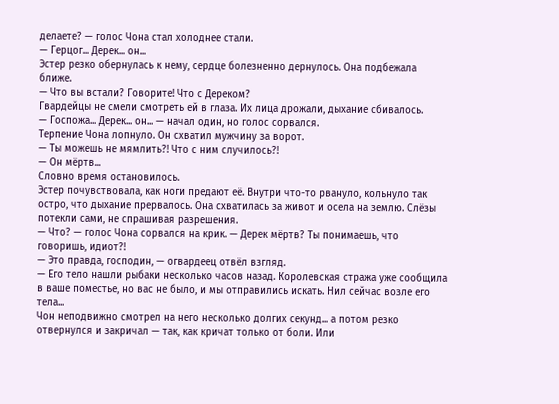делаете? — голос Чона стал холоднее стали.
— Герцог... Дерек... он...
Эстер резко обернулась к нему, сердце болезненно дернулось. Она подбежала ближе.
— Что вы встали? Говорите! Что с Дереком?
Гвардейцы не смели смотреть ей в глаза. Их лица дрожали, дыхание сбивалось.
— Госпожа... Дерек... он... — начал один, но голос сорвался.
Терпение Чона лопнуло. Он схватил мужчину за ворот.
— Ты можешь не мямлить?! Что с ним случилось?!
— Он мёртв...
Словно время остановилось.
Эстер почувствовала, как ноги предают её. Внутри что-то рвануло, кольнуло так остро, что дыхание прервалось. Она схватилась за живот и осела на землю. Слёзы потекли сами, не спрашивая разрешения.
— Что? — голос Чона сорвался на крик. — Дерек мёртв? Ты понимаешь, что говоришь, идиот?!
— Это правда, господин, — огвардеец отвёл взгляд.
— Его тело нашли рыбаки несколько часов назад. Королевская стража уже сообщила в ваше поместье, но вас не было, и мы отправились искать. Нил сейчас возле его тела...
Чон неподвижно смотрел на него несколько долгих секунд... а потом резко отвернулся и закричал — так, как кричат только от боли. Или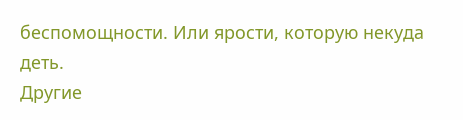беспомощности. Или ярости, которую некуда деть.
Другие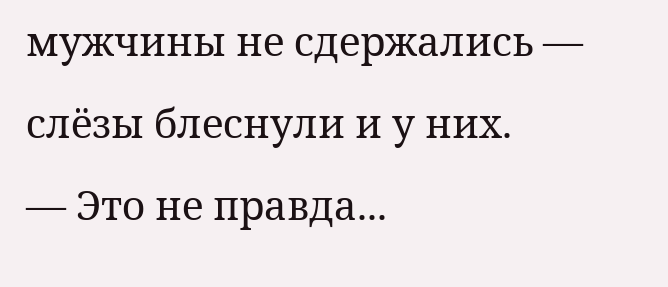мужчины не сдержались — слёзы блеснули и у них.
— Это не правда...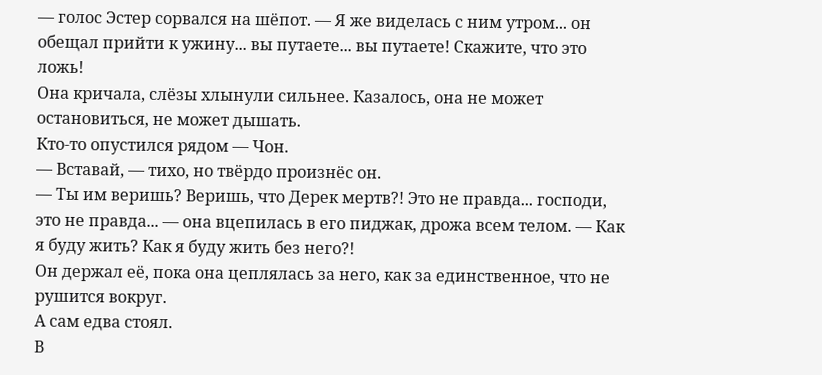— голос Эстер сорвался на шёпот. — Я же виделась с ним утром... он обещал прийти к ужину... вы путаете... вы путаете! Скажите, что это ложь!
Она кричала, слёзы хлынули сильнее. Казалось, она не может остановиться, не может дышать.
Кто-то опустился рядом — Чон.
— Вставай, — тихо, но твёрдо произнёс он.
— Ты им веришь? Веришь, что Дерек мертв?! Это не правда... господи, это не правда... — она вцепилась в его пиджак, дрожа всем телом. — Как я буду жить? Как я буду жить без него?!
Он держал её, пока она цеплялась за него, как за единственное, что не рушится вокруг.
А сам едва стоял.
В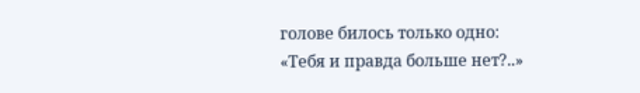голове билось только одно:
«Тебя и правда больше нет?..»